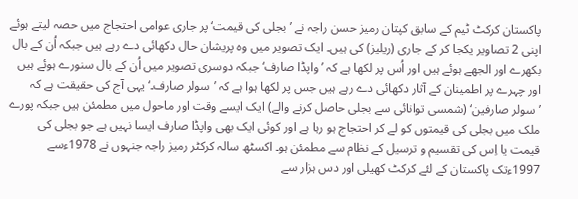پاکستان کرکٹ ٹیم کے سابق کپتان رمیز حسن راجہ نے ’بجلی کی قیمت‘ پر جاری عوامی احتجاج میں حصہ لیتے ہوئے اپنی 2 تصاویر یکجا کر کے جاری (ریلیز) کی ہیں۔ ایک تصویر میں وہ پریشان حال دکھائی دے رہے ہیں جبکہ اُن کے بال بکھرے اور الجھے ہوئے ہیں اور اُس پر لکھا ہے کہ ’واپڈا صارف‘ جبکہ دوسری تصویر میں اُن کے بال سنورے ہوئے ہیں اور چہرے پر اطمینان کے آثار دکھائی دے رہے ہیں جس پر لکھا ہوا ہے کہ ’سولر صارف۔‘ یہی آج کی حقیقت ہے کہ ’سولر صارفین‘ (شمسی توانائی سے بجلی حاصل کرنے والے) ایک ایسے وقت اور ماحول میں مطمئن ہیں جبکہ پورے ملک میں بجلی کی قیمتوں کو لے کر احتجاج ہو رہا ہے اور کوئی ایک بھی واپڈا صارف ایسا نہیں ہے جو بجلی کی قیمت یا اِس کی تقسیم و ترسیل کے نظام سے مطمئن ہو۔ اکسٹھ سالہ کرکٹر رمیز راجہ جنہوں نے 1978ءسے 1997ءتک پاکستان کے لئے کرکٹ کھیلی اور دس ہزار سے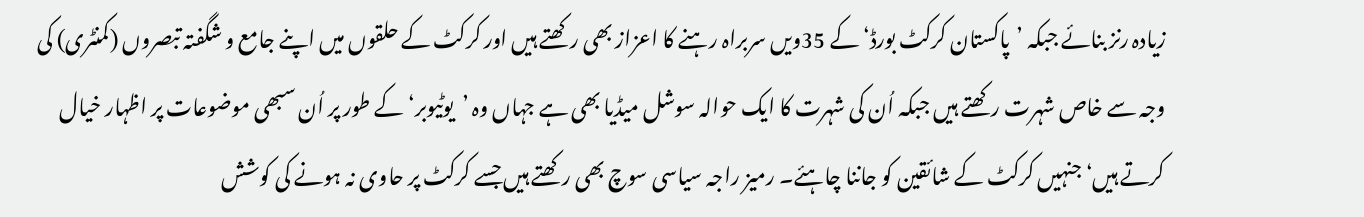زیادہ رنز بنائے جبکہ ’پاکستان کرکٹ بورڈ‘ کے 35ویں سربراہ رہنے کا اعزاز بھی رکھتے ہیں اور کرکٹ کے حلقوں میں اپنے جامع و شگفتہ تبصروں (کمنٹری) کی وجہ سے خاص شہرت رکھتے ہیں جبکہ اُن کی شہرت کا ایک حوالہ سوشل میڈیا بھی ہے جہاں وہ ’یوٹیوبر‘ کے طور پر اُن سبھی موضوعات پر اظہار خیال کرتے ہیں‘ جنہیں کرکٹ کے شائقین کو جاننا چاہئے۔ رمیز راجہ سیاسی سوچ بھی رکھتے ہیں جسے کرکٹ پر حاوی نہ ہونے کی کوشش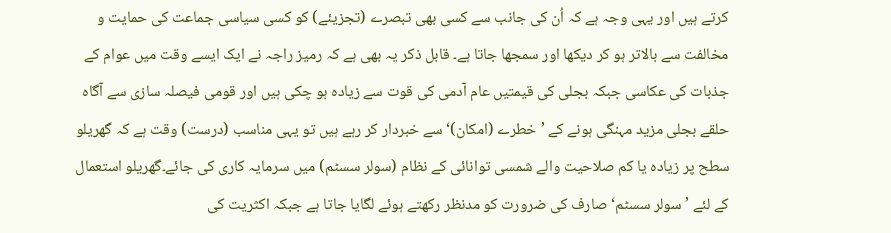کرتے ہیں اور یہی وجہ ہے کہ اُن کی جانب سے کسی بھی تبصرے (تجزیئے) کو کسی سیاسی جماعت کی حمایت و مخالفت سے بالاتر ہو کر دیکھا اور سمجھا جاتا ہے۔ قابل ذکر یہ بھی ہے کہ رمیز راجہ نے ایک ایسے وقت میں عوام کے جذبات کی عکاسی جبکہ بجلی کی قیمتیں عام آدمی کی قوت سے زیادہ ہو چکی ہیں اور قومی فیصلہ سازی سے آگاہ حلقے بجلی مزید مہنگی ہونے کے ’خطرے (امکان)‘ سے خبردار کر رہے ہیں تو یہی مناسب (درست) وقت ہے کہ گھریلو سطح پر زیادہ یا کم صلاحیت والے شمسی توانائی کے نظام (سولر سسٹم) میں سرمایہ کاری کی جائے۔گھریلو استعمال کے لئے ’سولر سسٹم‘ صارف کی ضرورت کو مدنظر رکھتے ہوئے لگایا جاتا ہے جبکہ اکثریت کی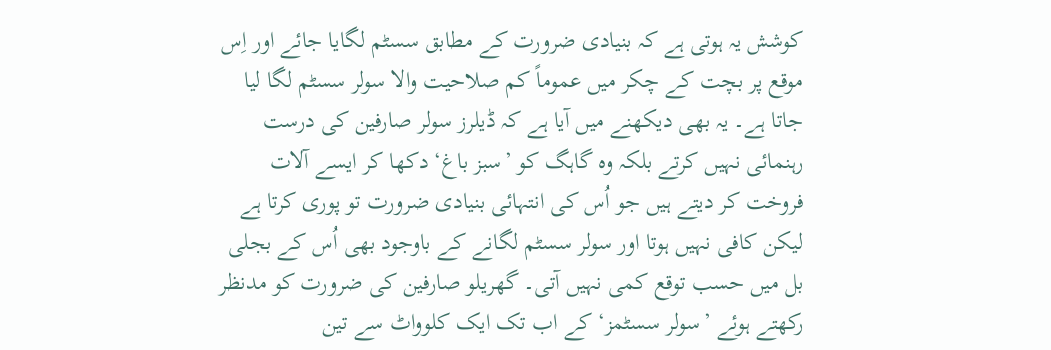کوشش یہ ہوتی ہے کہ بنیادی ضرورت کے مطابق سسٹم لگایا جائے اور اِس موقع پر بچت کے چکر میں عموماً کم صلاحیت والا سولر سسٹم لگا لیا جاتا ہے۔ یہ بھی دیکھنے میں آیا ہے کہ ڈیلرز سولر صارفین کی درست رہنمائی نہیں کرتے بلکہ وہ گاہگ کو ’سبز باغ‘ دکھا کر ایسے آلات فروخت کر دیتے ہیں جو اُس کی انتہائی بنیادی ضرورت تو پوری کرتا ہے لیکن کافی نہیں ہوتا اور سولر سسٹم لگانے کے باوجود بھی اُس کے بجلی بل میں حسب توقع کمی نہیں آتی۔ گھریلو صارفین کی ضرورت کو مدنظر رکھتے ہوئے ’سولر سسٹمز‘ کے اب تک ایک کلوواٹ سے تین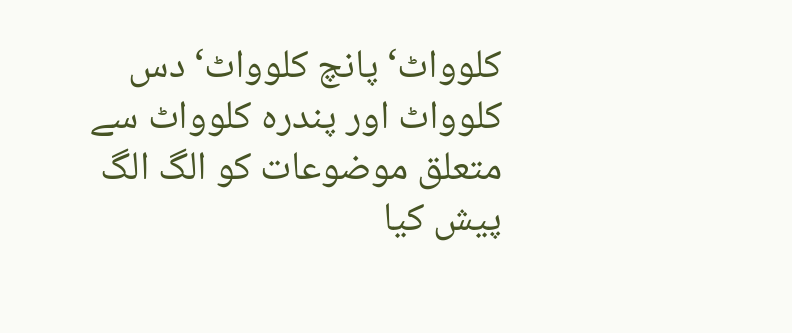کلوواٹ‘ پانچ کلوواٹ‘ دس کلوواٹ اور پندرہ کلوواٹ سے متعلق موضوعات کو الگ الگ پیش کیا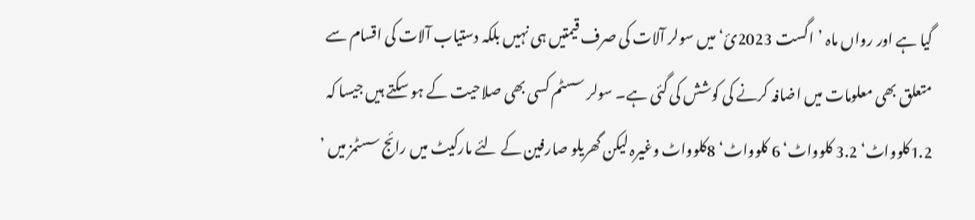گیا ہے اور رواں ماہ ’اگست 2023ئ‘ میں سولر آلات کی صرف قیمتیں ہی نہیں بلکہ دستیاب آلات کی اقسام سے متعلق بھی معلومات میں اضافہ کرنے کی کوشش کی گئی ہے۔ سولر سسٹم کسی بھی صلاحیت کے ہو سکتے ہیں جیسا کہ 1.2کلوواٹ‘ 3.2 کلوواٹ‘ 6 کلوواٹ‘ 8کلوواٹ وغیرہ لیکن گھریلو صارفین کے لئے مارکیٹ میں رائج سسٹمز میں ’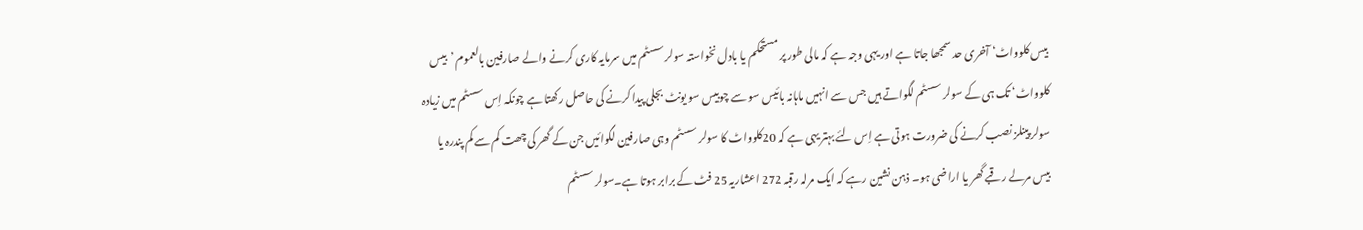بیس کلوواٹ‘ آخری حد سمجھا جاتا ہے اور یہی وجہ ہے کہ مالی طور پر مستحکم یا بادل نخواستہ سولر سسٹم میں سرمایہ کاری کرنے والے صارفین بالعموم ’بیس کلوواٹ‘ تک ہی کے سولر سسٹم لگواتے ہیں جس سے انہیں ماہانہ بائیس سو سے چوبیس سو یونٹ بجلی پیدا کرنے کی حاصل رکھتا ہے چونکہ اِس سسٹم میں زیادہ سولر پینلز نصب کرنے کی ضرورت ہوتی ہے اِس لئے بہتر یہی ہے کہ 20کلوواٹ کا سولر سسٹم وہی صارفین لگوائیں جن کے گھر کی چھت کم سے کم پندرہ یا بیس مرلے رقبے گھر یا اراضی ہو۔ ذہن نشین رہے کہ ایک مرلہ رقبہ 272 اعشاریہ 25 فٹ کے برابر ہوتا ہے۔سولر سسٹم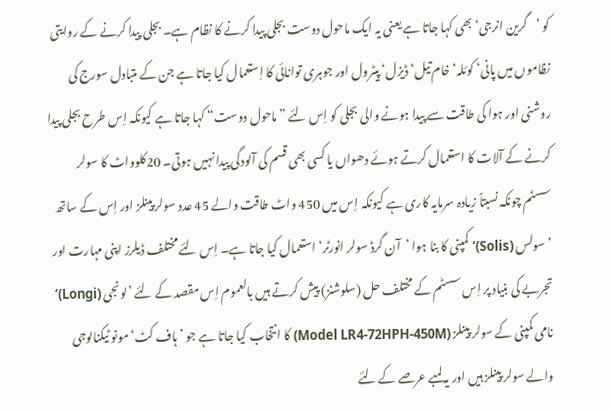کو ’گرین انرجی‘ بھی کہا جاتا ہے یعنی یہ ایک ماحول دوست بجلی پیدا کرنے کا نظام ہے۔ بجلی پیدا کرنے کے روایتی نظاموں میں پانی‘ کوئلہ‘ خام تیل‘ ڈیزل‘ پیٹرول اور جوہری توانائی کا اِستعمال کیا جاتا ہے جن کے متبادل سورج کی روشنی اور ہوا کی طاقت سے پیدا ہونے والی بجلی کو اِس لئے ”ماحول دوست“ کہا جاتا ہے کیونکہ اِس طرح بجلی پیدا کرنے کے آلات کا استعمال کرتے ہوئے دھواں یا کسی بھی قسم کی آلودگی پیدا نہیں ہوتی۔ 20کلوواٹ کا سولر سسٹم چونکہ نسبتاً زیادہ سرمایہ کاری ہے کیونکہ اِس میں 450 واٹ طاقت والے 45 عدد سولر پینلز اور اِس کے ساتھ ’سولس (Solis)‘ کمپنی کا بنا ہوا ’آن گرڈ سولر انورٹر‘ استعمال کیا جاتا ہے۔ اِس لئے مختلف ڈیلرز اپنی مہارت اور تجربے کی بنیاد پر اِس سسٹم کے مختلف حل (سلوشنز) پیش کرتے ہیں بالعموم اِس مقصد کے لئے ’لونجی (Longi)‘ نامی کمپنی کے سولر پینلز (Model LR4-72HPH-450M) کا انتخاب کیا جاتا ہے جو ’ہاف کٹ‘ مونو ٹیکنالوجی والے سولر پینلز ہیں اور یہ لمبے عرصے کے لئے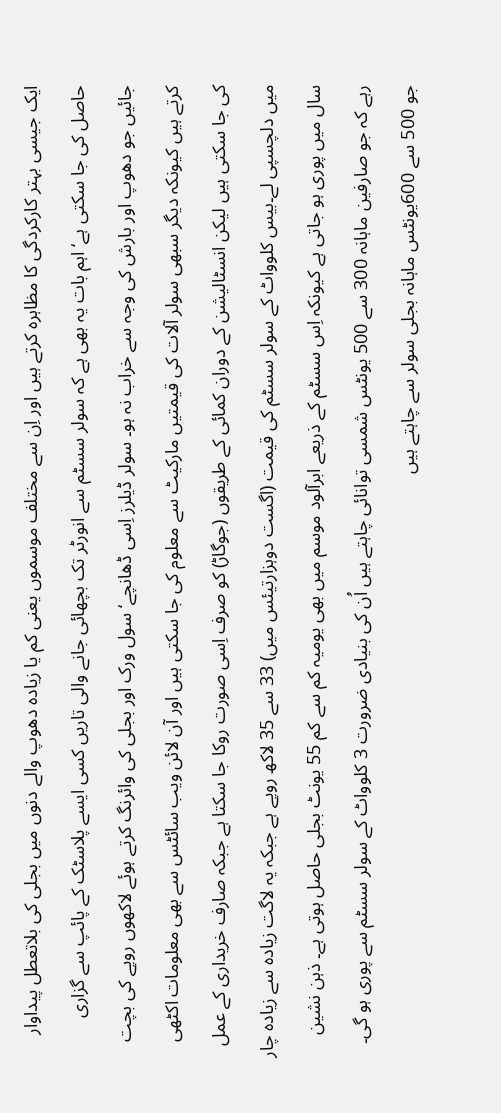ایک جیسی بہتر کارکردگی کا مظاہرہ کرتے ہیں اور اِن سے مختلف موسموں یعنی کم یا زیادہ دھوپ والے دنوں میں بجلی کی بلاتعطل پیداوار حاصل کی جا سکتی ہے‘ اہم بات یہ بھی ہے کہ سولر سسٹم سے انورٹر تک بچھائی جانے والی تاریں کسی ایسے پلاسٹک کے پائپ سے گزاری جائیں جو دھوپ اور بارش کی وجہ سے خراب نہ ہو۔ سولر ڈیلرز اِسی ڈھانچے‘ سول ورک اور بجلی کی وائرنگ کرتے ہوئے لاکھوں روپے کی بچت کرتے ہیں کیونکہ دیگر سبھی سولر آلات کی قیمتیں مارکیٹ سے معلوم کی جا سکتی ہیں اور آن لائن ویب سائٹس سے بھی معلومات اکٹھی کی جا سکتی ہیں لیکن انسٹالیشن کے دوران کمائی کے طریقوں (جوگاڑ) کو صرف اِسی صورت روکا جا سکتا ہے جبکہ صارف خریداری کے عمل میں دلچسپی لے۔بیس کلوواٹ کے سولر سسٹم کی قیمت (اگست دوہزارتیئس میں) 33 سے 35 لاکھ روپے ہے جبکہ یہ لاگت زیادہ سے زیادہ چار سال میں پوری ہو جاتی ہے کیونکہ اِس سسٹم کے ذریعے ابرآلود موسم میں بھی یومیہ کم سے کم 55 یونٹ بجلی حاصل ہوتی ہے۔ ذہن نشین رہے کہ جو صارفین ماہانہ 300 سے 500 یونٹس شمسی توانائی چاہتے ہیں اُن کی بنیادی ضرورت 3 کلوواٹ کے سولر سسٹم سے پوری ہو گی۔ جو 500 سے 600یونٹس ماہانہ بجلی سولر سے چاہتے ہیں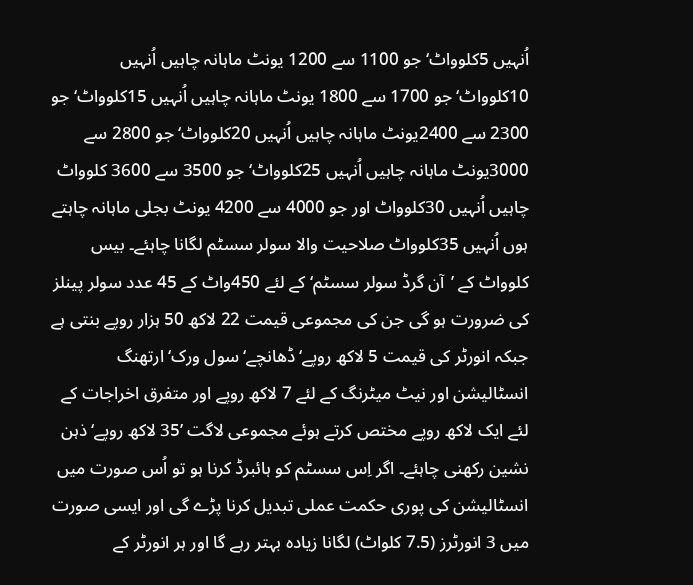اُنہیں 5کلوواٹ‘ جو 1100 سے 1200 یونٹ ماہانہ چاہیں اُنہیں 10کلوواٹ‘ جو 1700 سے 1800 یونٹ ماہانہ چاہیں اُنہیں 15کلوواٹ‘ جو 2300 سے 2400یونٹ ماہانہ چاہیں اُنہیں 20کلوواٹ‘ جو 2800 سے 3000یونٹ ماہانہ چاہیں اُنہیں 25کلوواٹ‘ جو 3500 سے 3600 کلوواٹ چاہیں اُنہیں 30کلوواٹ اور جو 4000 سے 4200 یونٹ بجلی ماہانہ چاہتے ہوں اُنہیں 35کلوواٹ صلاحیت والا سولر سسٹم لگانا چاہئے۔ بیس کلوواٹ کے ’آن گرڈ سولر سسٹم‘ کے لئے 450واٹ کے 45 عدد سولر پینلز کی ضرورت ہو گی جن کی مجموعی قیمت 22 لاکھ 50 ہزار روپے بنتی ہے جبکہ انورٹر کی قیمت 5 لاکھ روپے‘ ڈھانچے‘ سول ورک‘ ارتھنگ انسٹالیشن اور نیٹ میٹرنگ کے لئے 7 لاکھ روپے اور متفرق اخراجات کے لئے ایک لاکھ روپے مختص کرتے ہوئے مجموعی لاگت ’35 لاکھ روپے‘ ذہن نشین رکھنی چاہئے۔ اگر اِس سسٹم کو ہائبرڈ کرنا ہو تو اُس صورت میں انسٹالیشن کی پوری حکمت عملی تبدیل کرنا پڑے گی اور ایسی صورت میں 3 انورٹرز (7.5 کلواٹ) لگانا زیادہ بہتر رہے گا اور ہر انورٹر کے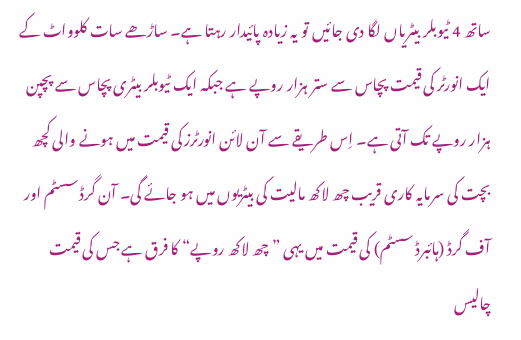ساتھ 4 ٹیوبلر بیٹریاں لگا دی جائیں تو یہ زیادہ پائیدار رہتا ہے۔ ساڑھے سات کلوواٹ کے ایک انورٹر کی قیمت پچاس سے ستر ہزار روپے ہے جبکہ ایک ٹیوبلر بیٹری پچاس سے پچپن ہزار روپے تک آتی ہے۔ اِس طریقے سے آن لائن انورٹرز کی قیمت میں ہونے والی کچھ بچت کی سرمایہ کاری قریب چھ لاکھ مالیت کی بیٹریوں میں ہو جائے گی۔ آن گرڈ سسٹم اور آف گرڈ (ہائبرڈ سسٹم) کی قیمت میں یہی ”چھ لاکھ روپے“ کا فرق ہے جس کی قیمت چالیس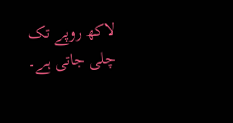لاکھ روپے تک چلی جاتی ہے۔